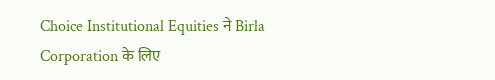Choice Institutional Equities ने Birla Corporation के लिए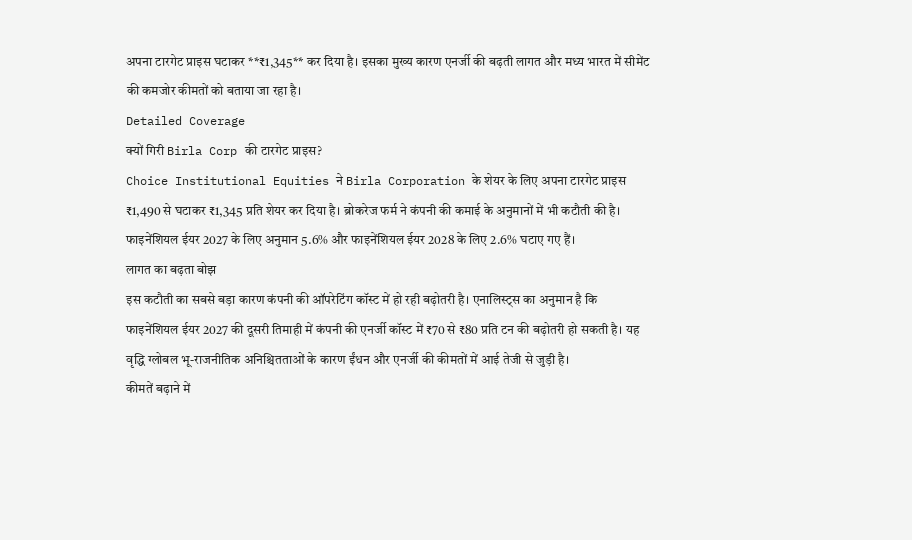अपना टारगेट प्राइस घटाकर **₹1,345** कर दिया है। इसका मुख्य कारण एनर्जी की बढ़ती लागत और मध्य भारत में सीमेंट की कमजोर कीमतों को बताया जा रहा है।
Detailed Coverage
क्यों गिरी Birla Corp की टारगेट प्राइस?
Choice Institutional Equities ने Birla Corporation के शेयर के लिए अपना टारगेट प्राइस ₹1,490 से घटाकर ₹1,345 प्रति शेयर कर दिया है। ब्रोकरेज फर्म ने कंपनी की कमाई के अनुमानों में भी कटौती की है। फाइनेंशियल ईयर 2027 के लिए अनुमान 5.6% और फाइनेंशियल ईयर 2028 के लिए 2.6% घटाए गए हैं।
लागत का बढ़ता बोझ
इस कटौती का सबसे बड़ा कारण कंपनी की ऑपरेटिंग कॉस्ट में हो रही बढ़ोतरी है। एनालिस्ट्स का अनुमान है कि फाइनेंशियल ईयर 2027 की दूसरी तिमाही में कंपनी की एनर्जी कॉस्ट में ₹70 से ₹80 प्रति टन की बढ़ोतरी हो सकती है। यह वृद्धि ग्लोबल भू-राजनीतिक अनिश्चितताओं के कारण ईंधन और एनर्जी की कीमतों में आई तेजी से जुड़ी है।
कीमतें बढ़ाने में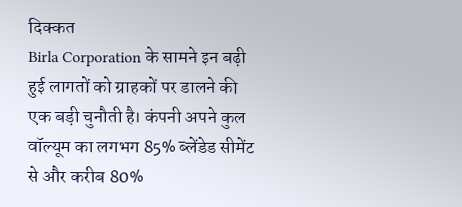दिक्कत
Birla Corporation के सामने इन बढ़ी हुई लागतों को ग्राहकों पर डालने की एक बड़ी चुनौती है। कंपनी अपने कुल वॉल्यूम का लगभग 85% ब्लेंडेड सीमेंट से और करीब 80%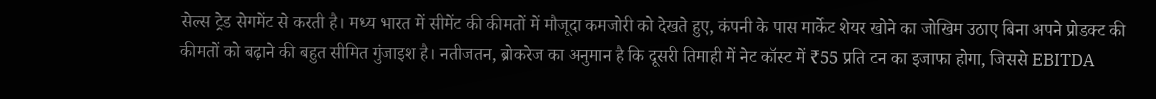सेल्स ट्रेड सेगमेंट से करती है। मध्य भारत में सीमेंट की कीमतों में मौजूदा कमजोरी को देखते हुए, कंपनी के पास मार्केट शेयर खोने का जोखिम उठाए बिना अपने प्रोडक्ट की कीमतों को बढ़ाने की बहुत सीमित गुंजाइश है। नतीजतन, ब्रोकरेज का अनुमान है कि दूसरी तिमाही में नेट कॉस्ट में ₹55 प्रति टन का इजाफा होगा, जिससे EBITDA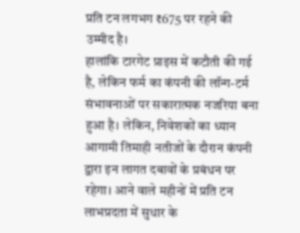प्रति टन लगभग ₹675 पर रहने की उम्मीद है।
हालांकि टारगेट प्राइस में कटौती की गई है, लेकिन फर्म का कंपनी की लॉन्ग-टर्म संभावनाओं पर सकारात्मक नजरिया बना हुआ है। लेकिन, निवेशकों का ध्यान आगामी तिमाही नतीजों के दौरान कंपनी द्वारा इन लागत दबावों के प्रबंधन पर रहेगा। आने वाले महीनों में प्रति टन लाभप्रदता में सुधार के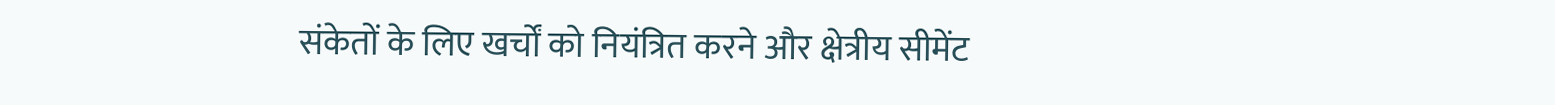संकेतों के लिए खर्चों को नियंत्रित करने और क्षेत्रीय सीमेंट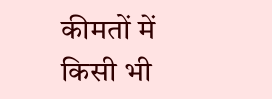कीमतों में किसी भी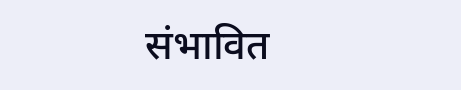संभावित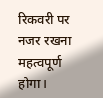रिकवरी पर नजर रखना महत्वपूर्ण होगा।